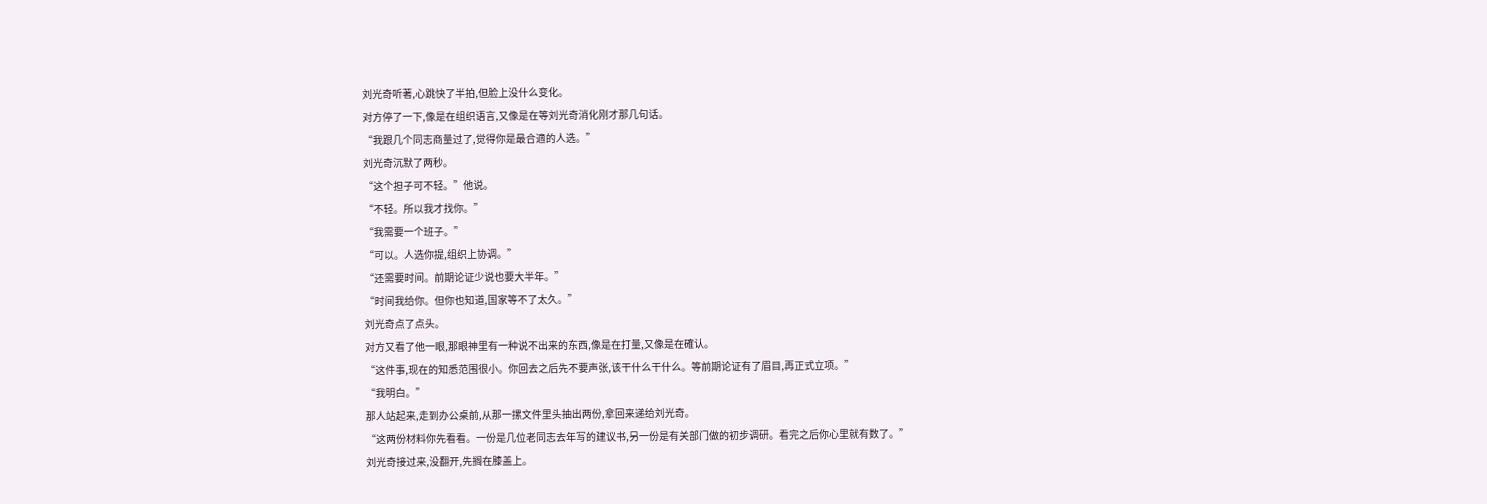刘光奇听著,心跳快了半拍,但脸上没什么变化。
对方停了一下,像是在组织语言,又像是在等刘光奇消化刚才那几句话。
“我跟几个同志商量过了,觉得你是最合適的人选。”
刘光奇沉默了两秒。
“这个担子可不轻。”他说。
“不轻。所以我才找你。”
“我需要一个班子。”
“可以。人选你提,组织上协调。”
“还需要时间。前期论证少说也要大半年。”
“时间我给你。但你也知道,国家等不了太久。”
刘光奇点了点头。
对方又看了他一眼,那眼神里有一种说不出来的东西,像是在打量,又像是在確认。
“这件事,现在的知悉范围很小。你回去之后先不要声张,该干什么干什么。等前期论证有了眉目,再正式立项。”
“我明白。”
那人站起来,走到办公桌前,从那一摞文件里头抽出两份,拿回来递给刘光奇。
“这两份材料你先看看。一份是几位老同志去年写的建议书,另一份是有关部门做的初步调研。看完之后你心里就有数了。”
刘光奇接过来,没翻开,先搁在膝盖上。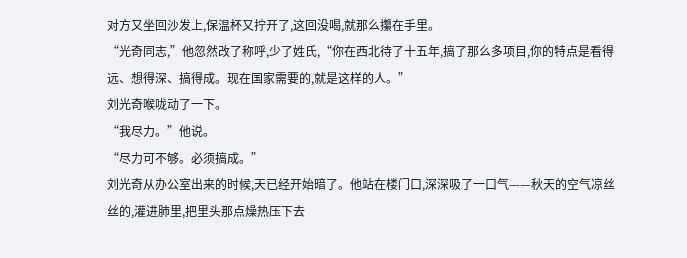对方又坐回沙发上,保温杯又拧开了,这回没喝,就那么攥在手里。
“光奇同志,”他忽然改了称呼,少了姓氏,“你在西北待了十五年,搞了那么多项目,你的特点是看得远、想得深、搞得成。现在国家需要的,就是这样的人。”
刘光奇喉咙动了一下。
“我尽力。”他说。
“尽力可不够。必须搞成。”
刘光奇从办公室出来的时候,天已经开始暗了。他站在楼门口,深深吸了一口气——秋天的空气凉丝丝的,灌进肺里,把里头那点燥热压下去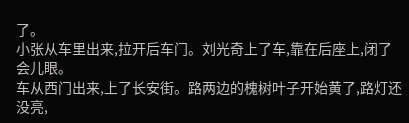了。
小张从车里出来,拉开后车门。刘光奇上了车,靠在后座上,闭了会儿眼。
车从西门出来,上了长安街。路两边的槐树叶子开始黄了,路灯还没亮,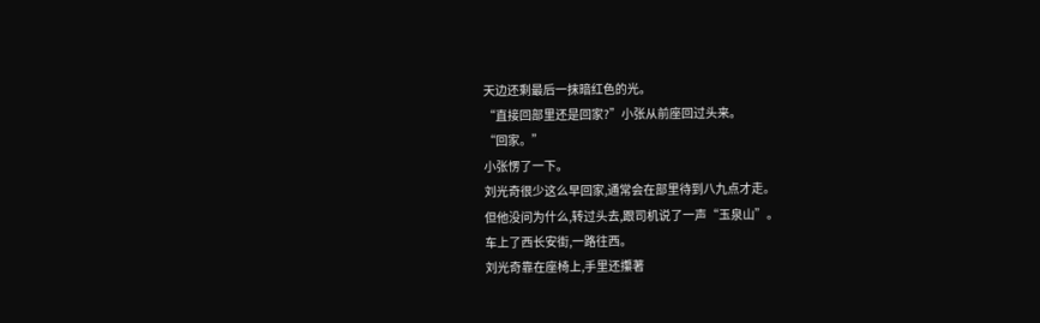天边还剩最后一抹暗红色的光。
“直接回部里还是回家?”小张从前座回过头来。
“回家。”
小张愣了一下。
刘光奇很少这么早回家,通常会在部里待到八九点才走。
但他没问为什么,转过头去,跟司机说了一声“玉泉山”。
车上了西长安街,一路往西。
刘光奇靠在座椅上,手里还攥著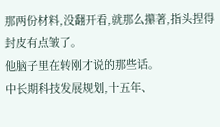那两份材料,没翻开看,就那么攥著,指头捏得封皮有点皱了。
他脑子里在转刚才说的那些话。
中长期科技发展规划,十五年、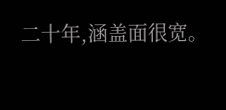二十年,涵盖面很宽。